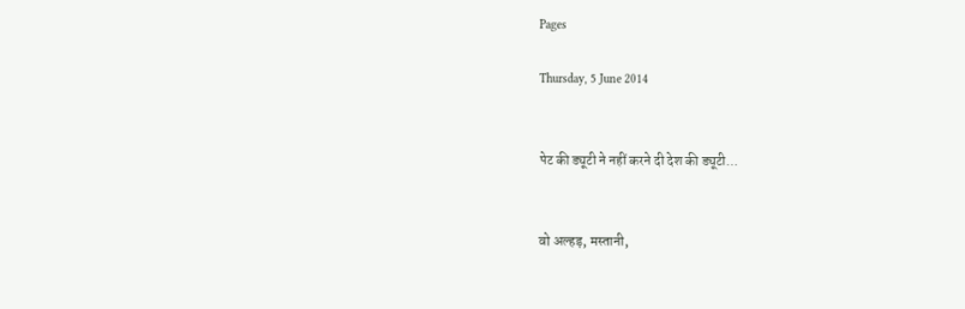Pages

Thursday, 5 June 2014


पेट की ड्यूटी ने नहीं करने दी देश की ड्यूटी...


वो अल्हड़, मस्तानी,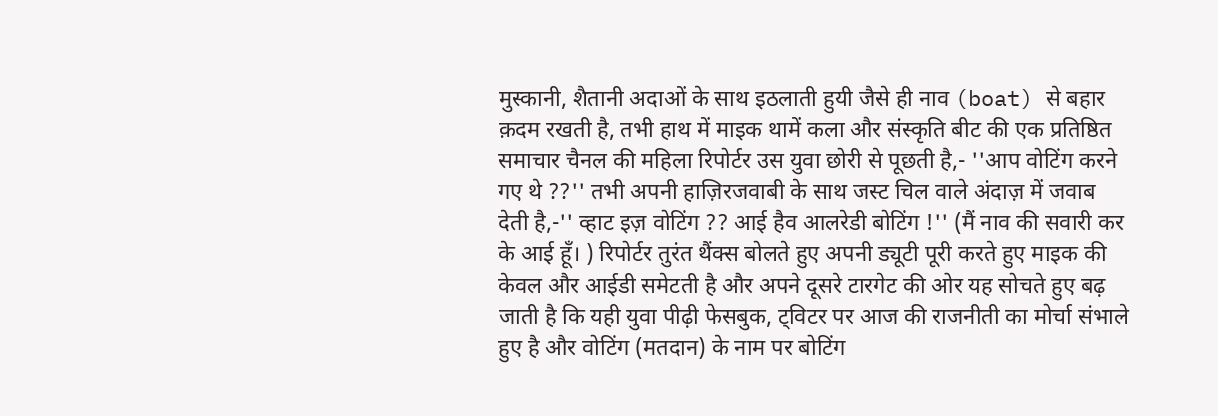मुस्कानी, शैतानी अदाओं के साथ इठलाती हुयी जैसे ही नाव (boat) से बहार क़दम रखती है, तभी हाथ में माइक थामें कला और संस्कृति बीट की एक प्रतिष्ठित समाचार चैनल की महिला रिपोर्टर उस युवा छोरी से पूछती है,- ''आप वोटिंग करने गए थे ??'' तभी अपनी हाज़िरजवाबी के साथ जस्ट चिल वाले अंदाज़ में जवाब देती है,-'' व्हाट इज़ वोटिंग ?? आई हैव आलरेडी बोटिंग !'' (मैं नाव की सवारी कर के आई हूँ। ) रिपोर्टर तुरंत थैंक्स बोलते हुए अपनी ड्यूटी पूरी करते हुए माइक की केवल और आईडी समेटती है और अपने दूसरे टारगेट की ओर यह सोचते हुए बढ़ जाती है कि यही युवा पीढ़ी फेसबुक, ट्विटर पर आज की राजनीती का मोर्चा संभाले हुए है और वोटिंग (मतदान) के नाम पर बोटिंग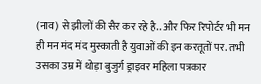(नाव) से झीलों की सैर कर रहे है.. और फिर रिपोर्टर भी मन ही मन मंद मंद मुस्काती है युवाओं की इन करतूतों पर. तभी उसका उम्र में थोड़ा बुजुर्ग ड्राइवर महिला पत्रकार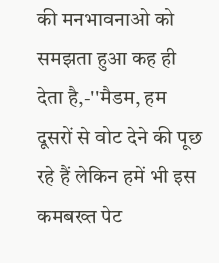की मनभावनाओ को समझता हुआ कह ही देता है,-''मैडम, हम दूसरों से वोट देने की पूछ रहे हैं लेकिन हमें भी इस कमबख्त पेट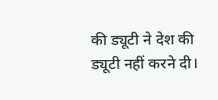की ड्यूटी ने देश की ड्यूटी नहीं करने दी।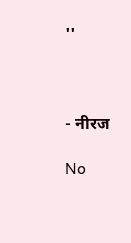''



- नीरज

No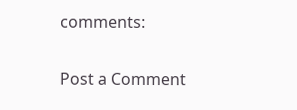comments:

Post a Comment